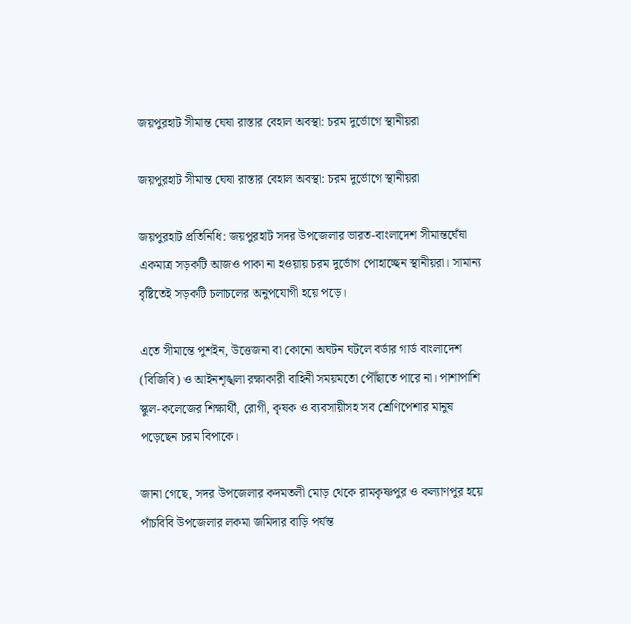জয়পুরহাট সীমান্ত ঘেষা রাস্তার বেহাল অবস্থা: চরম দুর্ভোগে স্থানীয়রা

জয়পুরহাট সীমান্ত ঘেষা রাস্তার বেহাল অবস্থা: চরম দুর্ভোগে স্থানীয়রা

জয়পুরহাট প্রতিনিধি: জয়পুরহাট সদর উপজেলার ভারত-বাংলাদেশ সীমান্তঘেঁষা একমাত্র সড়কটি আজও পাকা না হওয়ায় চরম দুর্ভোগ পোহাচ্ছেন স্থানীয়রা। সামান্য বৃষ্টিতেই সড়কটি চলাচলের অনুপযোগী হয়ে পড়ে।

এতে সীমান্তে পুশইন, উত্তেজনা বা কোনো অঘটন ঘটলে বর্ডার গার্ড বাংলাদেশ (বিজিবি) ও আইনশৃঙ্খলা রক্ষাকারী বাহিনী সময়মতো পৌঁছাতে পারে না। পাশাপাশি স্কুল-কলেজের শিক্ষার্থী, রোগী, কৃষক ও ব্যবসায়ীসহ সব শ্রেণিপেশার মানুষ পড়েছেন চরম বিপাকে।

জানা গেছে, সদর উপজেলার কদমতলী মোড় থেকে রামকৃষ্ণপুর ও কল্যাণপুর হয়ে পাঁচবিবি উপজেলার লকমা জমিদার বাড়ি পর্যন্ত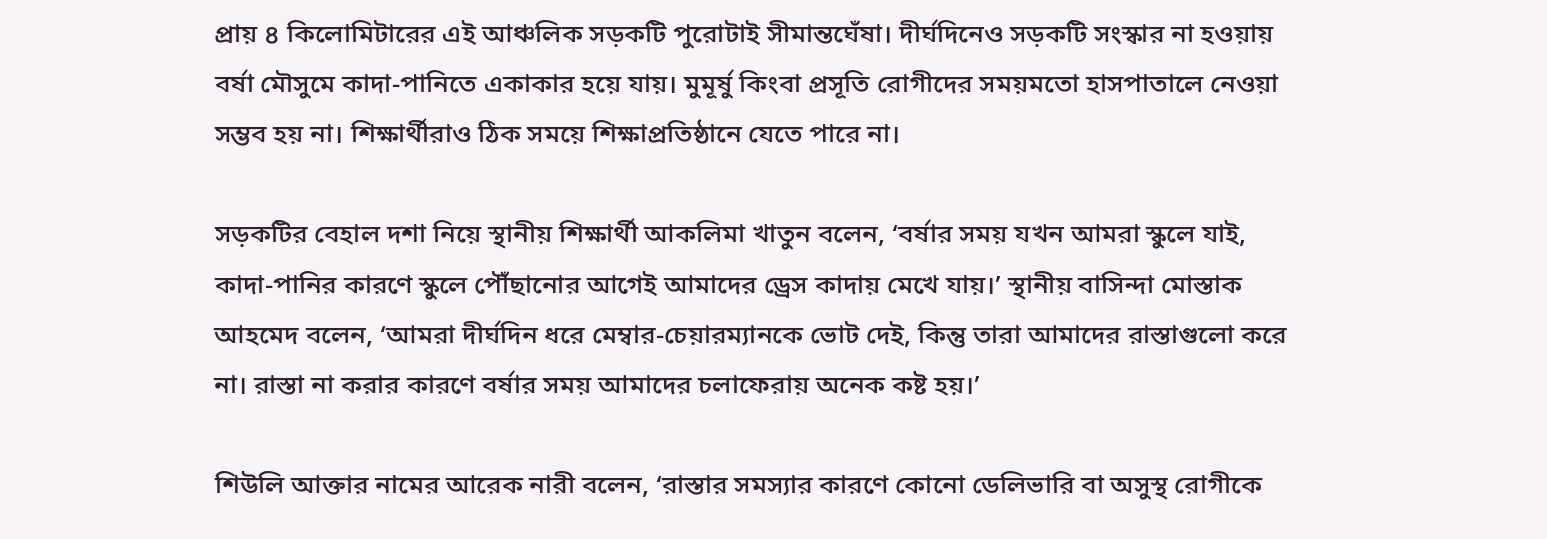প্রায় ৪ কিলোমিটারের এই আঞ্চলিক সড়কটি পুরোটাই সীমান্তঘেঁষা। দীর্ঘদিনেও সড়কটি সংস্কার না হওয়ায় বর্ষা মৌসুমে কাদা-পানিতে একাকার হয়ে যায়। মুমূর্ষু কিংবা প্রসূতি রোগীদের সময়মতো হাসপাতালে নেওয়া সম্ভব হয় না। শিক্ষার্থীরাও ঠিক সময়ে শিক্ষাপ্রতিষ্ঠানে যেতে পারে না।

সড়কটির বেহাল দশা নিয়ে স্থানীয় শিক্ষার্থী আকলিমা খাতুন বলেন, ‘বর্ষার সময় যখন আমরা স্কুলে যাই, কাদা-পানির কারণে স্কুলে পৌঁছানোর আগেই আমাদের ড্রেস কাদায় মেখে যায়।’ স্থানীয় বাসিন্দা মোস্তাক আহমেদ বলেন, ‘আমরা দীর্ঘদিন ধরে মেম্বার-চেয়ারম্যানকে ভোট দেই, কিন্তু তারা আমাদের রাস্তাগুলো করে না। রাস্তা না করার কারণে বর্ষার সময় আমাদের চলাফেরায় অনেক কষ্ট হয়।’

শিউলি আক্তার নামের আরেক নারী বলেন, ‘রাস্তার সমস্যার কারণে কোনো ডেলিভারি বা অসুস্থ রোগীকে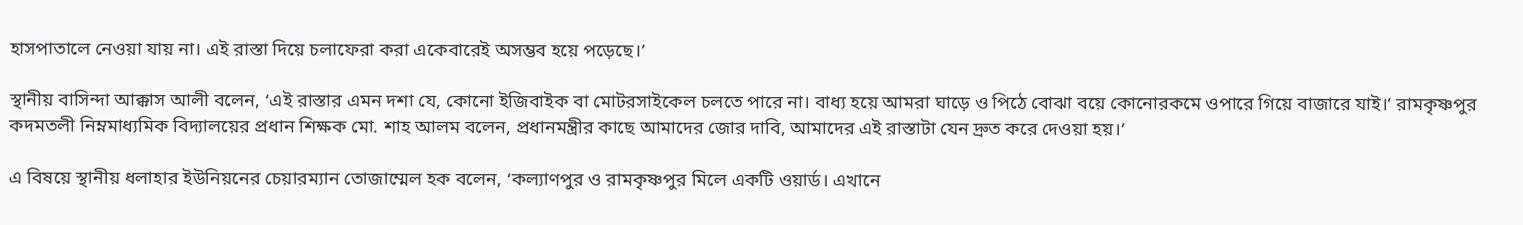হাসপাতালে নেওয়া যায় না। এই রাস্তা দিয়ে চলাফেরা করা একেবারেই অসম্ভব হয়ে পড়েছে।’

স্থানীয় বাসিন্দা আক্কাস আলী বলেন, ‘এই রাস্তার এমন দশা যে, কোনো ইজিবাইক বা মোটরসাইকেল চলতে পারে না। বাধ্য হয়ে আমরা ঘাড়ে ও পিঠে বোঝা বয়ে কোনোরকমে ওপারে গিয়ে বাজারে যাই।’ রামকৃষ্ণপুর কদমতলী নিম্নমাধ্যমিক বিদ্যালয়ের প্রধান শিক্ষক মো. শাহ আলম বলেন, প্রধানমন্ত্রীর কাছে আমাদের জোর দাবি, আমাদের এই রাস্তাটা যেন দ্রুত করে দেওয়া হয়।’

এ বিষয়ে স্থানীয় ধলাহার ইউনিয়নের চেয়ারম্যান তোজাম্মেল হক বলেন, ‘কল্যাণপুর ও রামকৃষ্ণপুর মিলে একটি ওয়ার্ড। এখানে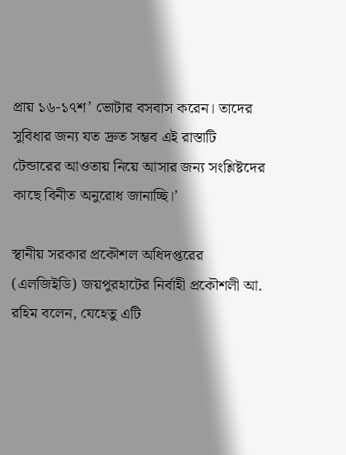প্রায় ১৬-১৭শ’ ভোটার বসবাস করেন। তাদের সুবিধার জন্য যত দ্রুত সম্ভব এই রাস্তাটি টেন্ডারের আওতায় নিয়ে আসার জন্য সংশ্লিষ্টদের কাছে বিনীত অনুরোধ জানাচ্ছি।’

স্থানীয় সরকার প্রকৌশল অধিদপ্তরের (এলজিইডি) জয়পুরহাটের নির্বাহী প্রকৌশলী আ. রহিম বলেন, যেহেতু এটি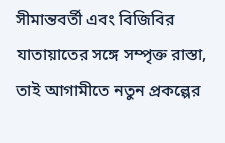সীমান্তবর্তী এবং বিজিবির যাতায়াতের সঙ্গে সম্পৃক্ত রাস্তা, তাই আগামীতে নতুন প্রকল্পের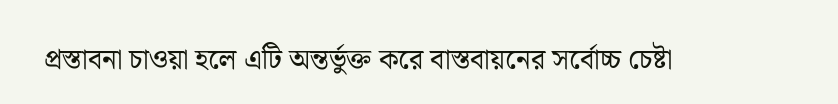প্রস্তাবনা চাওয়া হলে এটি অন্তর্ভুক্ত করে বাস্তবায়নের সর্বোচ্চ চেষ্টা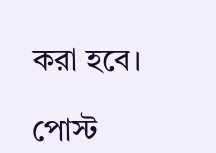করা হবে।

পোস্ট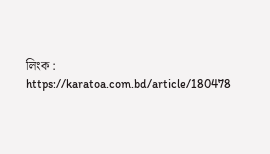লিংক : https://karatoa.com.bd/article/180478